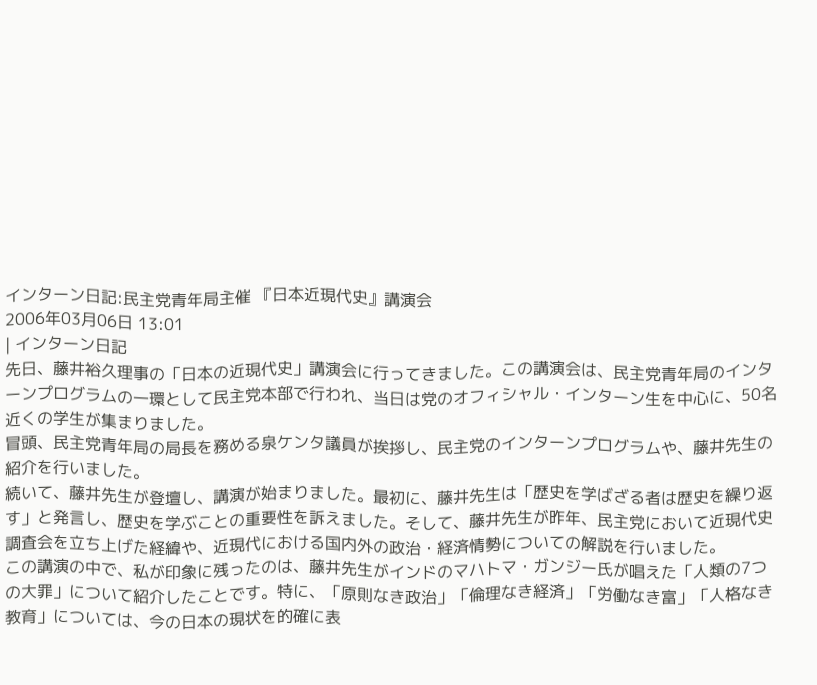インターン日記:民主党青年局主催 『日本近現代史』講演会
2006年03月06日 13:01
| インターン日記
先日、藤井裕久理事の「日本の近現代史」講演会に行ってきました。この講演会は、民主党青年局のインターンプログラムの一環として民主党本部で行われ、当日は党のオフィシャル・インターン生を中心に、50名近くの学生が集まりました。
冒頭、民主党青年局の局長を務める泉ケンタ議員が挨拶し、民主党のインターンプログラムや、藤井先生の紹介を行いました。
続いて、藤井先生が登壇し、講演が始まりました。最初に、藤井先生は「歴史を学ばざる者は歴史を繰り返す」と発言し、歴史を学ぶことの重要性を訴えました。そして、藤井先生が昨年、民主党において近現代史調査会を立ち上げた経緯や、近現代における国内外の政治・経済情勢についての解説を行いました。
この講演の中で、私が印象に残ったのは、藤井先生がインドのマハトマ・ガンジー氏が唱えた「人類の7つの大罪」について紹介したことです。特に、「原則なき政治」「倫理なき経済」「労働なき富」「人格なき教育」については、今の日本の現状を的確に表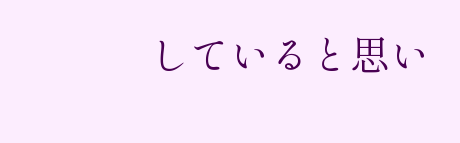していると思い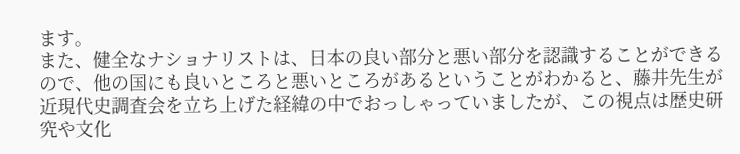ます。
また、健全なナショナリストは、日本の良い部分と悪い部分を認識することができるので、他の国にも良いところと悪いところがあるということがわかると、藤井先生が近現代史調査会を立ち上げた経緯の中でおっしゃっていましたが、この視点は歴史研究や文化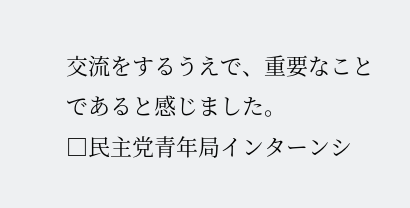交流をするうえで、重要なことであると感じました。
□民主党青年局インターンシ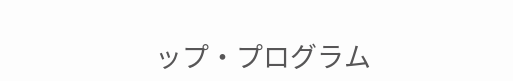ップ・プログラム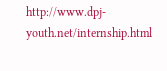http://www.dpj-youth.net/internship.html